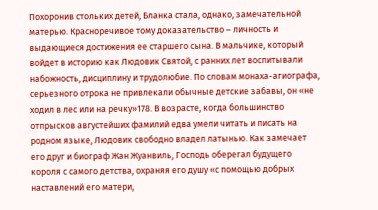Похоронив стольких детей, Бланка стала, однако, замечательной матерью. Красноречивое тому доказательство – личность и выдающиеся достижения ее старшего сына. В мальчике, который войдет в историю как Людовик Святой, с ранних лет воспитывали набожность, дисциплину и трудолюбие. По словам монаха-агиографа, серьезного отрока не привлекали обычные детские забавы, он «не ходил в лес или на речку»178. В возрасте, когда большинство отпрысков августейших фамилий едва умели читать и писать на родном языке, Людовик свободно владел латынью. Как замечает его друг и биограф Жан Жуанвиль, Господь оберегал будущего короля с самого детства, охраняя его душу «с помощью добрых наставлений его матери,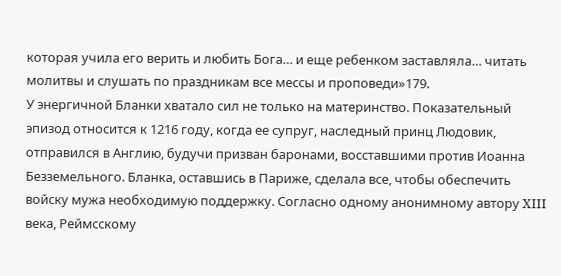которая учила его верить и любить Бога… и еще ребенком заставляла… читать молитвы и слушать по праздникам все мессы и проповеди»179.
У энергичной Бланки хватало сил не только на материнство. Показательный эпизод относится к 1216 году, когда ее супруг, наследный принц Людовик, отправился в Англию, будучи призван баронами, восставшими против Иоанна Безземельного. Бланка, оставшись в Париже, сделала все, чтобы обеспечить войску мужа необходимую поддержку. Согласно одному анонимному автору XIII века, Реймсскому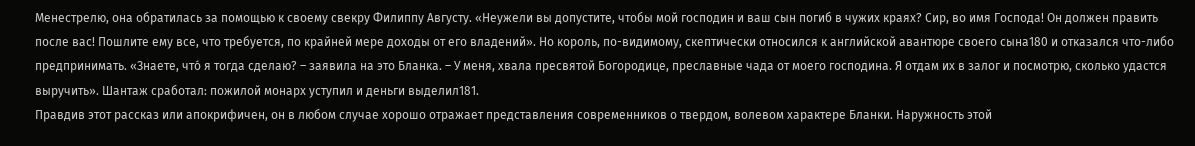Менестрелю, она обратилась за помощью к своему свекру Филиппу Августу. «Неужели вы допустите, чтобы мой господин и ваш сын погиб в чужих краях? Сир, во имя Господа! Он должен править после вас! Пошлите ему все, что требуется, по крайней мере доходы от его владений». Но король, по-видимому, скептически относился к английской авантюре своего сына180 и отказался что-либо предпринимать. «Знаете, что́ я тогда сделаю? – заявила на это Бланка. – У меня, хвала пресвятой Богородице, преславные чада от моего господина. Я отдам их в залог и посмотрю, сколько удастся выручить». Шантаж сработал: пожилой монарх уступил и деньги выделил181.
Правдив этот рассказ или апокрифичен, он в любом случае хорошо отражает представления современников о твердом, волевом характере Бланки. Наружность этой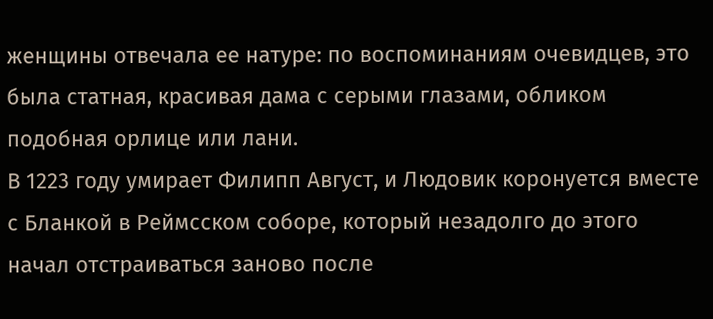женщины отвечала ее натуре: по воспоминаниям очевидцев, это была статная, красивая дама с серыми глазами, обликом подобная орлице или лани.
В 1223 году умирает Филипп Август, и Людовик коронуется вместе с Бланкой в Реймсском соборе, который незадолго до этого начал отстраиваться заново после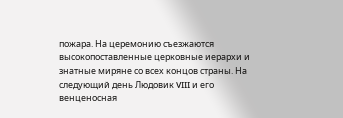пожара. На церемонию съезжаются высокопоставленные церковные иерархи и знатные миряне со всех концов страны. На следующий день Людовик VIII и его венценосная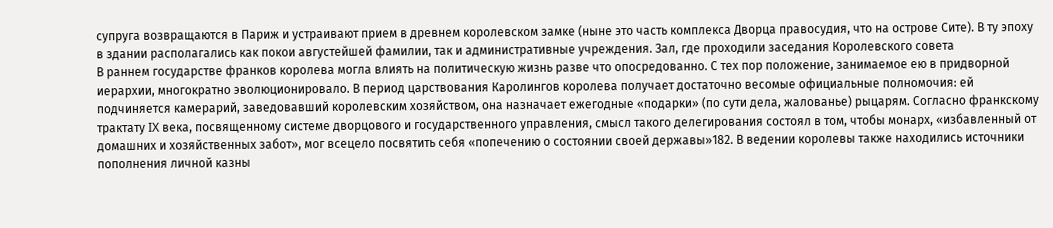супруга возвращаются в Париж и устраивают прием в древнем королевском замке (ныне это часть комплекса Дворца правосудия, что на острове Сите). В ту эпоху в здании располагались как покои августейшей фамилии, так и административные учреждения. Зал, где проходили заседания Королевского совета
В раннем государстве франков королева могла влиять на политическую жизнь разве что опосредованно. С тех пор положение, занимаемое ею в придворной иерархии, многократно эволюционировало. В период царствования Каролингов королева получает достаточно весомые официальные полномочия: ей подчиняется камерарий, заведовавший королевским хозяйством, она назначает ежегодные «подарки» (по сути дела, жалованье) рыцарям. Согласно франкскому трактату IX века, посвященному системе дворцового и государственного управления, смысл такого делегирования состоял в том, чтобы монарх, «избавленный от домашних и хозяйственных забот», мог всецело посвятить себя «попечению о состоянии своей державы»182. В ведении королевы также находились источники пополнения личной казны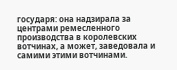государя: она надзирала за центрами ремесленного производства в королевских вотчинах, а может, заведовала и самими этими вотчинами.